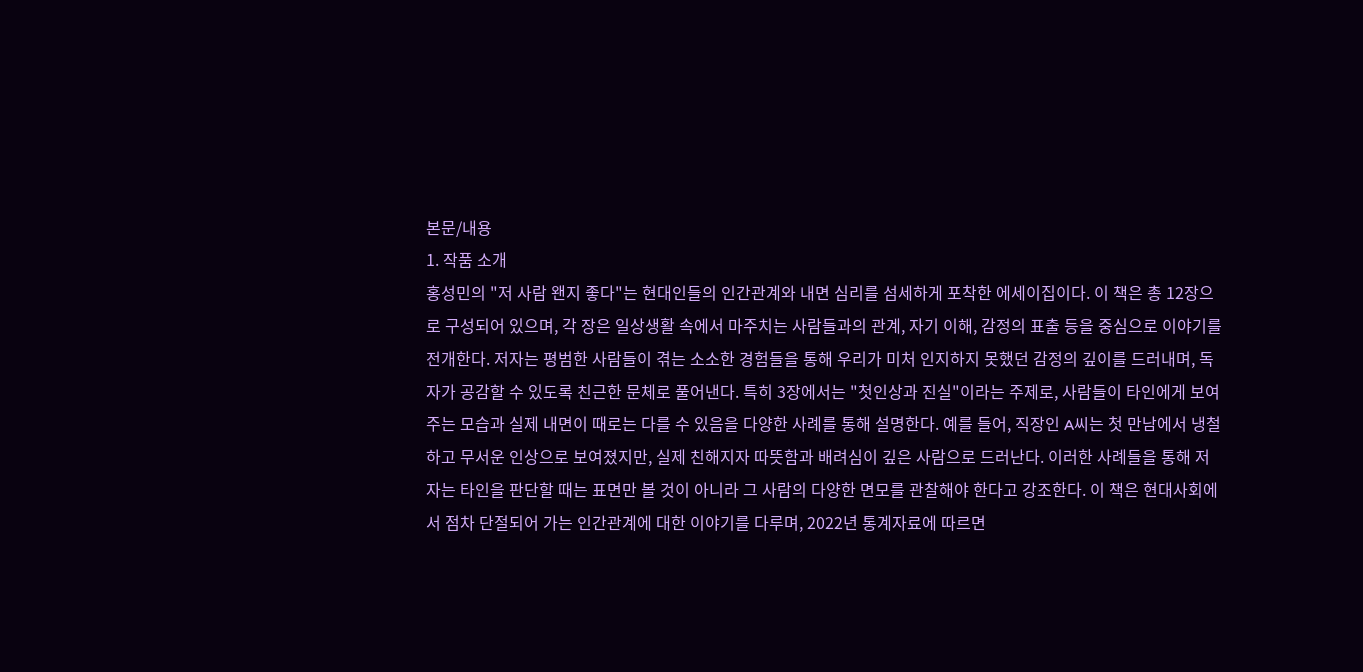본문/내용
1. 작품 소개
홍성민의 "저 사람 왠지 좋다"는 현대인들의 인간관계와 내면 심리를 섬세하게 포착한 에세이집이다. 이 책은 총 12장으로 구성되어 있으며, 각 장은 일상생활 속에서 마주치는 사람들과의 관계, 자기 이해, 감정의 표출 등을 중심으로 이야기를 전개한다. 저자는 평범한 사람들이 겪는 소소한 경험들을 통해 우리가 미처 인지하지 못했던 감정의 깊이를 드러내며, 독자가 공감할 수 있도록 친근한 문체로 풀어낸다. 특히 3장에서는 "첫인상과 진실"이라는 주제로, 사람들이 타인에게 보여주는 모습과 실제 내면이 때로는 다를 수 있음을 다양한 사례를 통해 설명한다. 예를 들어, 직장인 A씨는 첫 만남에서 냉철하고 무서운 인상으로 보여졌지만, 실제 친해지자 따뜻함과 배려심이 깊은 사람으로 드러난다. 이러한 사례들을 통해 저자는 타인을 판단할 때는 표면만 볼 것이 아니라 그 사람의 다양한 면모를 관찰해야 한다고 강조한다. 이 책은 현대사회에서 점차 단절되어 가는 인간관계에 대한 이야기를 다루며, 2022년 통계자료에 따르면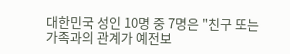대한민국 성인 10명 중 7명은 "친구 또는 가족과의 관계가 예전보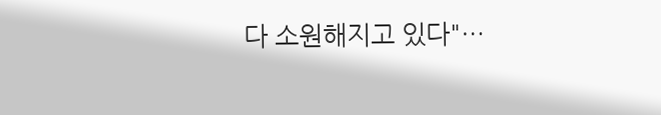다 소원해지고 있다"…